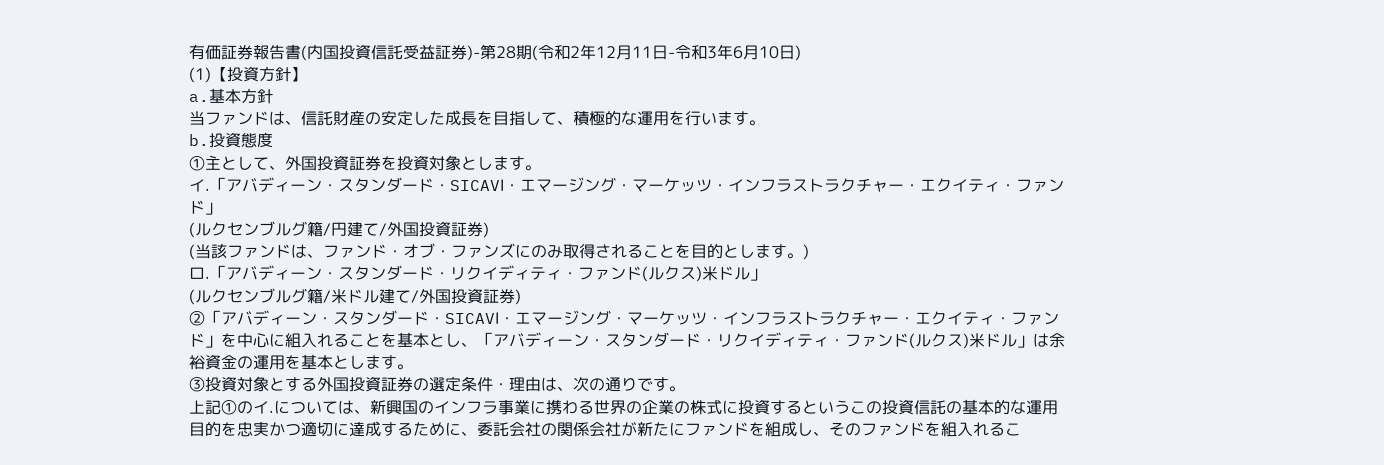有価証券報告書(内国投資信託受益証券)-第28期(令和2年12月11日-令和3年6月10日)
(1)【投資方針】
a.基本方針
当ファンドは、信託財産の安定した成長を目指して、積極的な運用を行います。
b.投資態度
①主として、外国投資証券を投資対象とします。
イ.「アバディーン・スタンダード・SICAVⅠ・エマージング・マーケッツ・インフラストラクチャー・エクイティ・ファンド」
(ルクセンブルグ籍/円建て/外国投資証券)
(当該ファンドは、ファンド・オブ・ファンズにのみ取得されることを目的とします。)
ロ.「アバディーン・スタンダード・リクイディティ・ファンド(ルクス)米ドル」
(ルクセンブルグ籍/米ドル建て/外国投資証券)
②「アバディーン・スタンダード・SICAVⅠ・エマージング・マーケッツ・インフラストラクチャー・エクイティ・ファンド」を中心に組入れることを基本とし、「アバディーン・スタンダード・リクイディティ・ファンド(ルクス)米ドル」は余裕資金の運用を基本とします。
③投資対象とする外国投資証券の選定条件・理由は、次の通りです。
上記①のイ.については、新興国のインフラ事業に携わる世界の企業の株式に投資するというこの投資信託の基本的な運用目的を忠実かつ適切に達成するために、委託会社の関係会社が新たにファンドを組成し、そのファンドを組入れるこ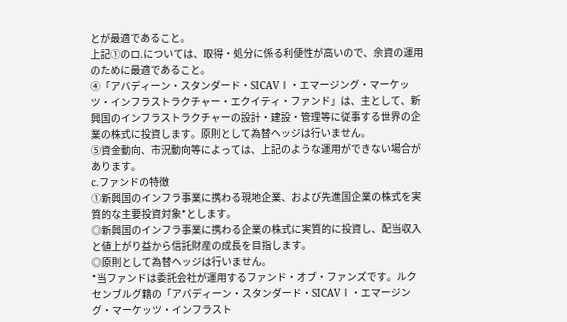とが最適であること。
上記①のロ.については、取得・処分に係る利便性が高いので、余資の運用のために最適であること。
④「アバディーン・スタンダード・SICAVⅠ・エマージング・マーケッツ・インフラストラクチャー・エクイティ・ファンド」は、主として、新興国のインフラストラクチャーの設計・建設・管理等に従事する世界の企業の株式に投資します。原則として為替ヘッジは行いません。
⑤資金動向、市況動向等によっては、上記のような運用ができない場合があります。
c.ファンドの特徴
①新興国のインフラ事業に携わる現地企業、および先進国企業の株式を実質的な主要投資対象*とします。
◎新興国のインフラ事業に携わる企業の株式に実質的に投資し、配当収入と値上がり益から信託財産の成長を目指します。
◎原則として為替ヘッジは行いません。
*当ファンドは委託会社が運用するファンド・オブ・ファンズです。ルクセンブルグ籍の「アバディーン・スタンダード・SICAVⅠ・エマージング・マーケッツ・インフラスト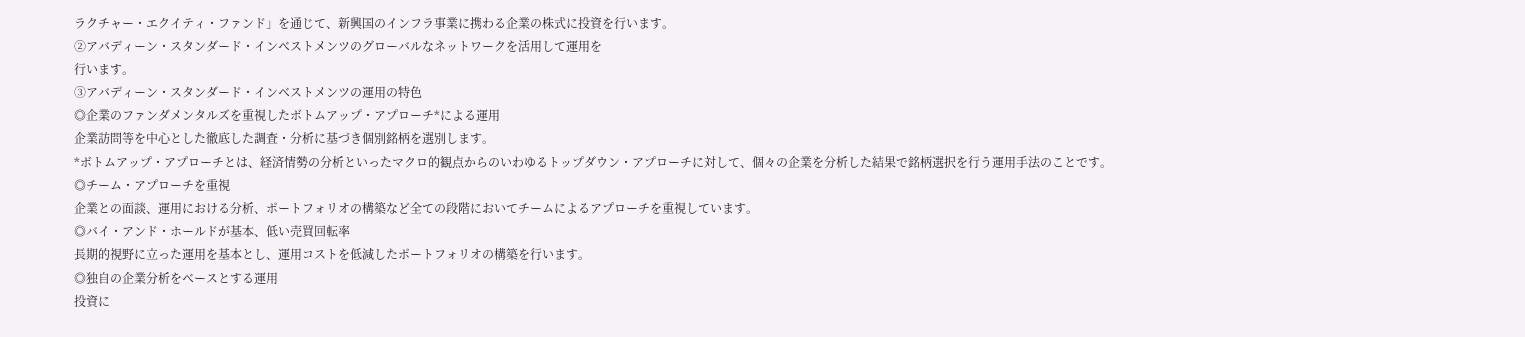ラクチャー・エクイティ・ファンド」を通じて、新興国のインフラ事業に携わる企業の株式に投資を行います。
②アバディーン・スタンダード・インベストメンツのグローバルなネットワークを活用して運用を
行います。
③アバディーン・スタンダード・インベストメンツの運用の特色
◎企業のファンダメンタルズを重視したボトムアップ・アプローチ*による運用
企業訪問等を中心とした徹底した調査・分析に基づき個別銘柄を選別します。
*ボトムアップ・アプローチとは、経済情勢の分析といったマクロ的観点からのいわゆるトップダウン・アプローチに対して、個々の企業を分析した結果で銘柄選択を行う運用手法のことです。
◎チーム・アプローチを重視
企業との面談、運用における分析、ポートフォリオの構築など全ての段階においてチームによるアプローチを重視しています。
◎バイ・アンド・ホールドが基本、低い売買回転率
長期的視野に立った運用を基本とし、運用コストを低減したポートフォリオの構築を行います。
◎独自の企業分析をベースとする運用
投資に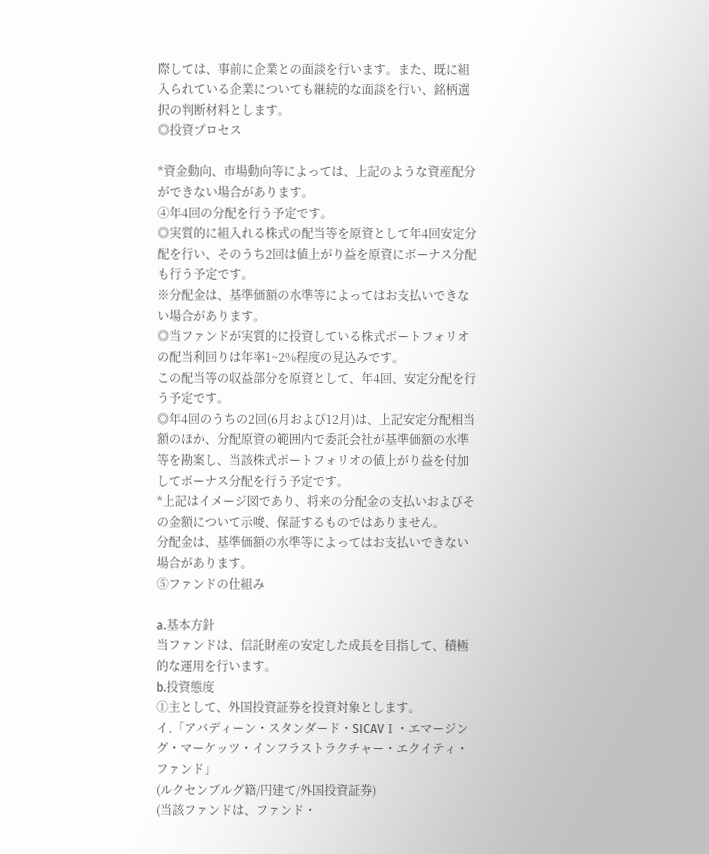際しては、事前に企業との面談を行います。また、既に組入られている企業についても継続的な面談を行い、銘柄選択の判断材料とします。
◎投資プロセス

*資金動向、市場動向等によっては、上記のような資産配分ができない場合があります。
④年4回の分配を行う予定です。
◎実質的に組入れる株式の配当等を原資として年4回安定分配を行い、そのうち2回は値上がり益を原資にボーナス分配も行う予定です。
※分配金は、基準価額の水準等によってはお支払いできない場合があります。
◎当ファンドが実質的に投資している株式ポートフォリオの配当利回りは年率1~2%程度の見込みです。
この配当等の収益部分を原資として、年4回、安定分配を行う予定です。
◎年4回のうちの2回(6月および12月)は、上記安定分配相当額のほか、分配原資の範囲内で委託会社が基準価額の水準等を勘案し、当該株式ポートフォリオの値上がり益を付加してボーナス分配を行う予定です。
*上記はイメージ図であり、将来の分配金の支払いおよびその金額について示唆、保証するものではありません。
分配金は、基準価額の水準等によってはお支払いできない場合があります。
⑤ファンドの仕組み

a.基本方針
当ファンドは、信託財産の安定した成長を目指して、積極的な運用を行います。
b.投資態度
①主として、外国投資証券を投資対象とします。
イ.「アバディーン・スタンダード・SICAVⅠ・エマージング・マーケッツ・インフラストラクチャー・エクイティ・ファンド」
(ルクセンブルグ籍/円建て/外国投資証券)
(当該ファンドは、ファンド・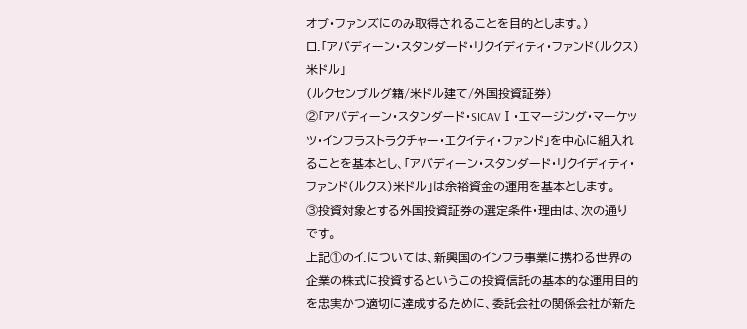オブ・ファンズにのみ取得されることを目的とします。)
ロ.「アバディーン・スタンダード・リクイディティ・ファンド(ルクス)米ドル」
(ルクセンブルグ籍/米ドル建て/外国投資証券)
②「アバディーン・スタンダード・SICAVⅠ・エマージング・マーケッツ・インフラストラクチャー・エクイティ・ファンド」を中心に組入れることを基本とし、「アバディーン・スタンダード・リクイディティ・ファンド(ルクス)米ドル」は余裕資金の運用を基本とします。
③投資対象とする外国投資証券の選定条件・理由は、次の通りです。
上記①のイ.については、新興国のインフラ事業に携わる世界の企業の株式に投資するというこの投資信託の基本的な運用目的を忠実かつ適切に達成するために、委託会社の関係会社が新た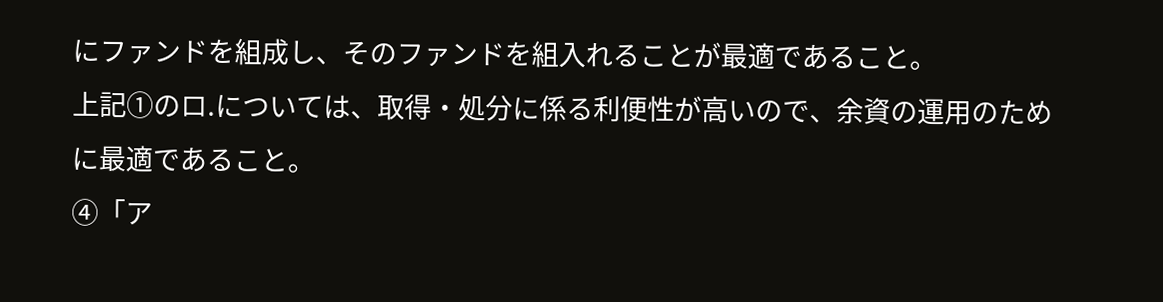にファンドを組成し、そのファンドを組入れることが最適であること。
上記①のロ.については、取得・処分に係る利便性が高いので、余資の運用のために最適であること。
④「ア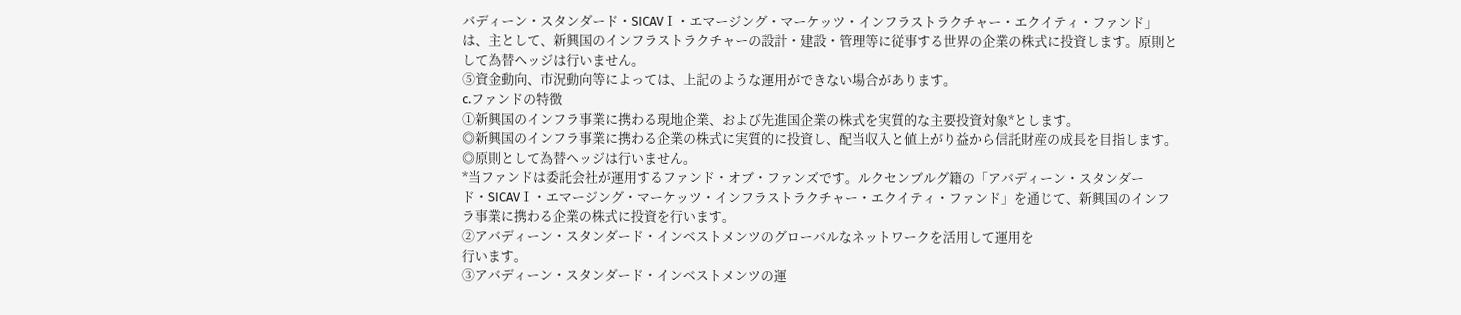バディーン・スタンダード・SICAVⅠ・エマージング・マーケッツ・インフラストラクチャー・エクイティ・ファンド」は、主として、新興国のインフラストラクチャーの設計・建設・管理等に従事する世界の企業の株式に投資します。原則として為替ヘッジは行いません。
⑤資金動向、市況動向等によっては、上記のような運用ができない場合があります。
c.ファンドの特徴
①新興国のインフラ事業に携わる現地企業、および先進国企業の株式を実質的な主要投資対象*とします。
◎新興国のインフラ事業に携わる企業の株式に実質的に投資し、配当収入と値上がり益から信託財産の成長を目指します。
◎原則として為替ヘッジは行いません。
*当ファンドは委託会社が運用するファンド・オブ・ファンズです。ルクセンブルグ籍の「アバディーン・スタンダード・SICAVⅠ・エマージング・マーケッツ・インフラストラクチャー・エクイティ・ファンド」を通じて、新興国のインフラ事業に携わる企業の株式に投資を行います。
②アバディーン・スタンダード・インベストメンツのグローバルなネットワークを活用して運用を
行います。
③アバディーン・スタンダード・インベストメンツの運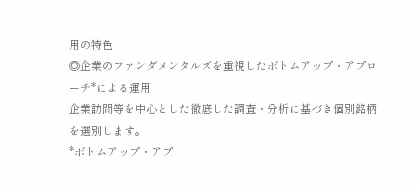用の特色
◎企業のファンダメンタルズを重視したボトムアップ・アプローチ*による運用
企業訪問等を中心とした徹底した調査・分析に基づき個別銘柄を選別します。
*ボトムアップ・アプ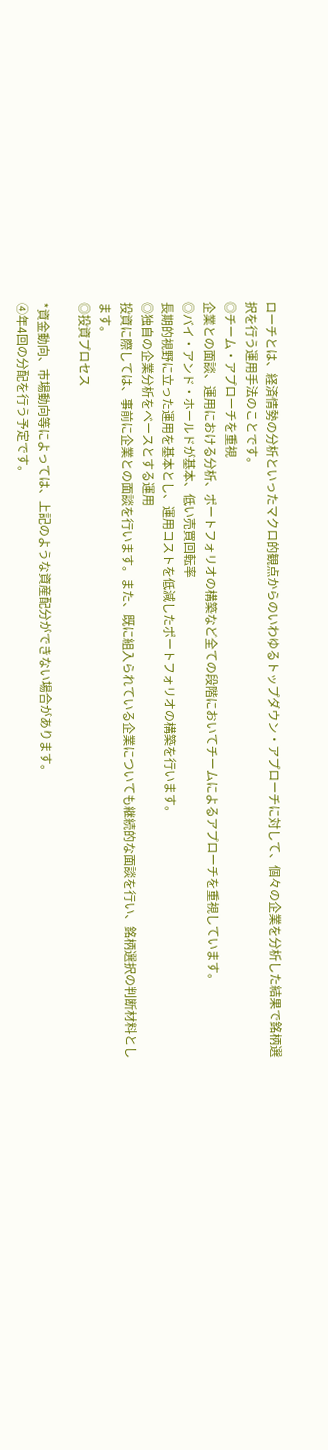ローチとは、経済情勢の分析といったマクロ的観点からのいわゆるトップダウン・アプローチに対して、個々の企業を分析した結果で銘柄選択を行う運用手法のことです。
◎チーム・アプローチを重視
企業との面談、運用における分析、ポートフォリオの構築など全ての段階においてチームによるアプローチを重視しています。
◎バイ・アンド・ホールドが基本、低い売買回転率
長期的視野に立った運用を基本とし、運用コストを低減したポートフォリオの構築を行います。
◎独自の企業分析をベースとする運用
投資に際しては、事前に企業との面談を行います。また、既に組入られている企業についても継続的な面談を行い、銘柄選択の判断材料とします。
◎投資プロセス

*資金動向、市場動向等によっては、上記のような資産配分ができない場合があります。
④年4回の分配を行う予定です。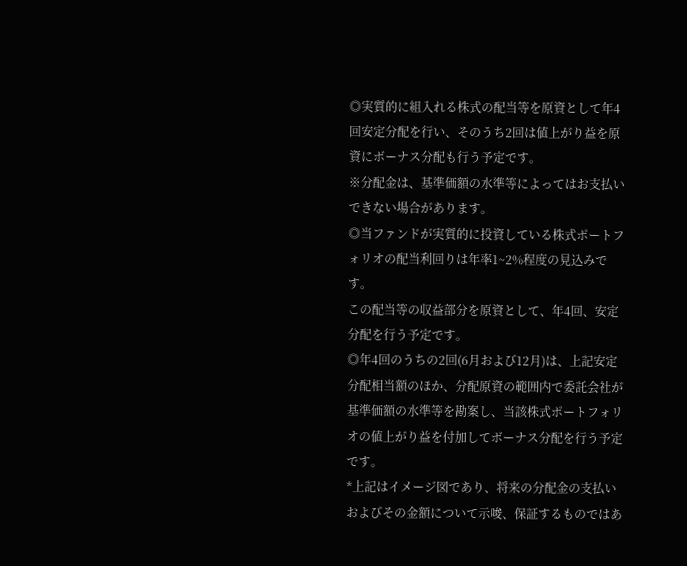◎実質的に組入れる株式の配当等を原資として年4回安定分配を行い、そのうち2回は値上がり益を原資にボーナス分配も行う予定です。
※分配金は、基準価額の水準等によってはお支払いできない場合があります。
◎当ファンドが実質的に投資している株式ポートフォリオの配当利回りは年率1~2%程度の見込みです。
この配当等の収益部分を原資として、年4回、安定分配を行う予定です。
◎年4回のうちの2回(6月および12月)は、上記安定分配相当額のほか、分配原資の範囲内で委託会社が基準価額の水準等を勘案し、当該株式ポートフォリオの値上がり益を付加してボーナス分配を行う予定です。
*上記はイメージ図であり、将来の分配金の支払いおよびその金額について示唆、保証するものではあ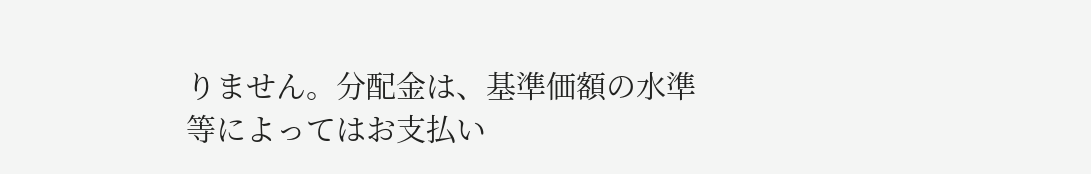りません。分配金は、基準価額の水準等によってはお支払い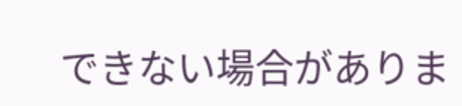できない場合がありま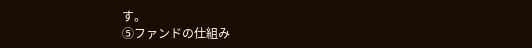す。
⑤ファンドの仕組み